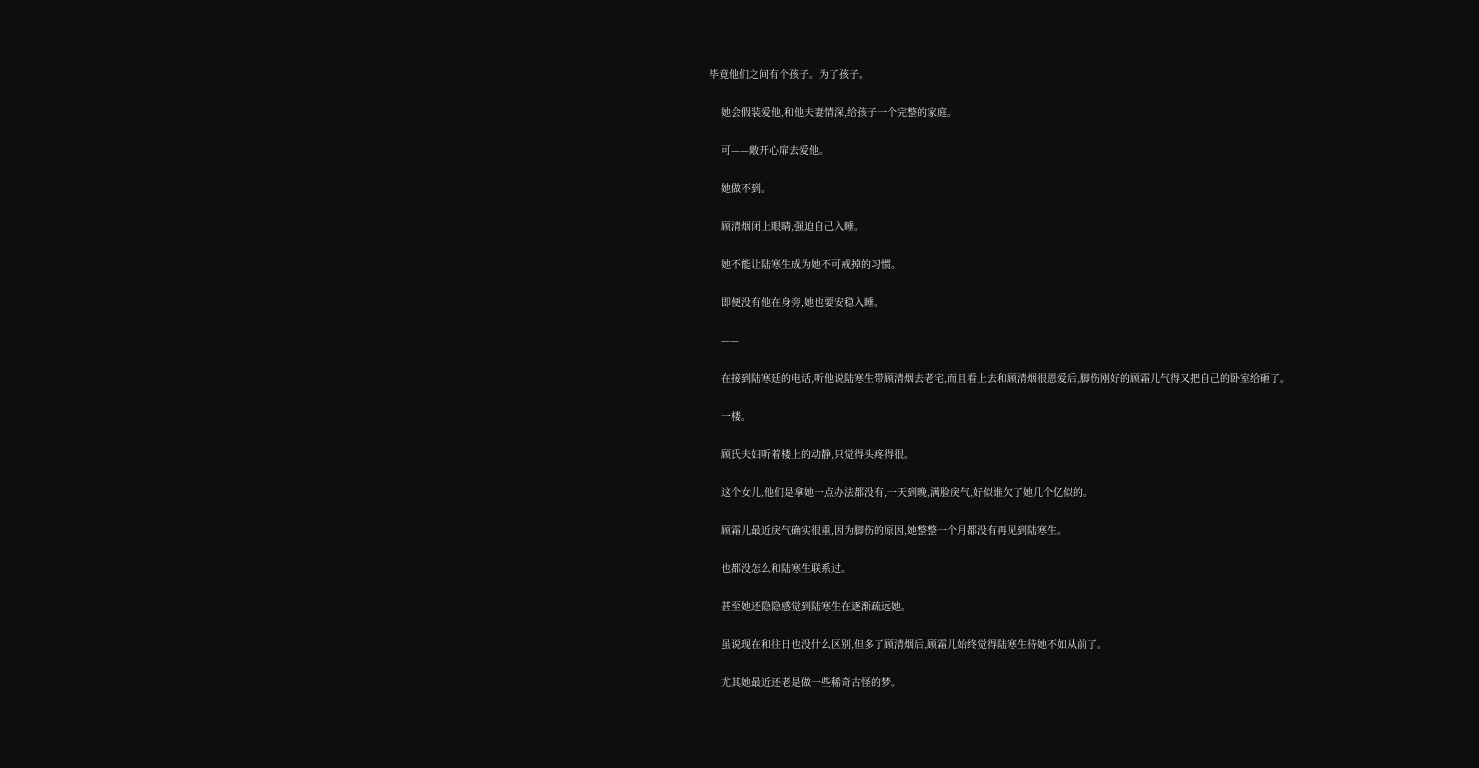毕竟他们之间有个孩子。为了孩子。

    她会假装爱他,和他夫妻情深,给孩子一个完整的家庭。

    可——敞开心扉去爱他。

    她做不到。

    顾清烟闭上眼睛,强迫自己入睡。

    她不能让陆寒生成为她不可戒掉的习惯。

    即便没有他在身旁,她也要安稳入睡。

    ——

    在接到陆寒廷的电话,听他说陆寒生带顾清烟去老宅,而且看上去和顾清烟很恩爱后,脚伤刚好的顾霜儿气得又把自己的卧室给砸了。

    一楼。

    顾氏夫妇听着楼上的动静,只觉得头疼得很。

    这个女儿,他们是拿她一点办法都没有,一天到晚,满脸戾气,好似谁欠了她几个亿似的。

    顾霜儿最近戾气确实很重,因为脚伤的原因,她整整一个月都没有再见到陆寒生。

    也都没怎么和陆寒生联系过。

    甚至她还隐隐感觉到陆寒生在逐渐疏远她。

    虽说现在和往日也没什么区别,但多了顾清烟后,顾霜儿始终觉得陆寒生待她不如从前了。

    尤其她最近还老是做一些稀奇古怪的梦。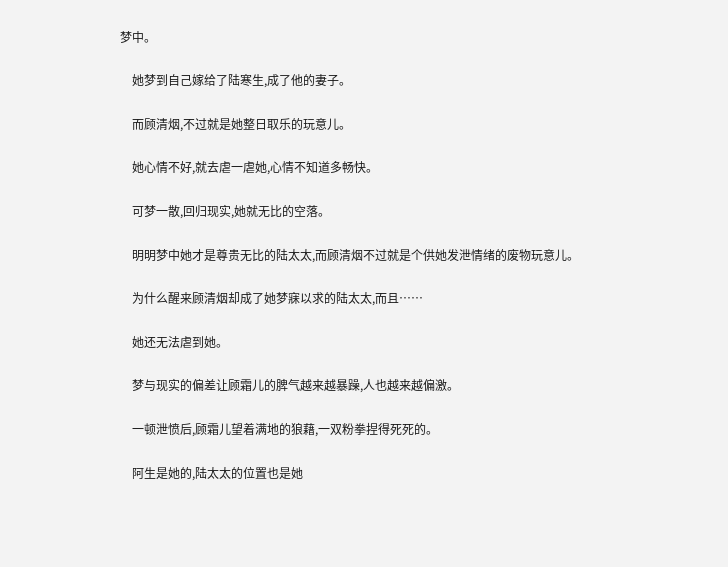梦中。

    她梦到自己嫁给了陆寒生,成了他的妻子。

    而顾清烟,不过就是她整日取乐的玩意儿。

    她心情不好,就去虐一虐她,心情不知道多畅快。

    可梦一散,回归现实,她就无比的空落。

    明明梦中她才是尊贵无比的陆太太,而顾清烟不过就是个供她发泄情绪的废物玩意儿。

    为什么醒来顾清烟却成了她梦寐以求的陆太太,而且……

    她还无法虐到她。

    梦与现实的偏差让顾霜儿的脾气越来越暴躁,人也越来越偏激。

    一顿泄愤后,顾霜儿望着满地的狼藉,一双粉拳捏得死死的。

    阿生是她的,陆太太的位置也是她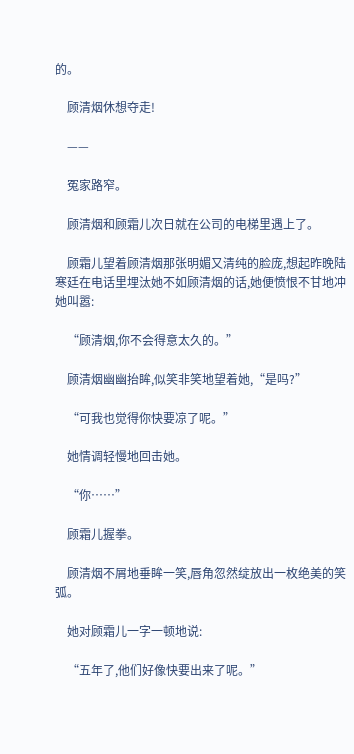的。

    顾清烟休想夺走!

    ——

    冤家路窄。

    顾清烟和顾霜儿次日就在公司的电梯里遇上了。

    顾霜儿望着顾清烟那张明媚又清纯的脸庞,想起昨晚陆寒廷在电话里埋汰她不如顾清烟的话,她便愤恨不甘地冲她叫嚣:

    “顾清烟,你不会得意太久的。”

    顾清烟幽幽抬眸,似笑非笑地望着她,“是吗?”

    “可我也觉得你快要凉了呢。”

    她情调轻慢地回击她。

    “你……”

    顾霜儿握拳。

    顾清烟不屑地垂眸一笑,唇角忽然绽放出一枚绝美的笑弧。

    她对顾霜儿一字一顿地说:

    “五年了,他们好像快要出来了呢。”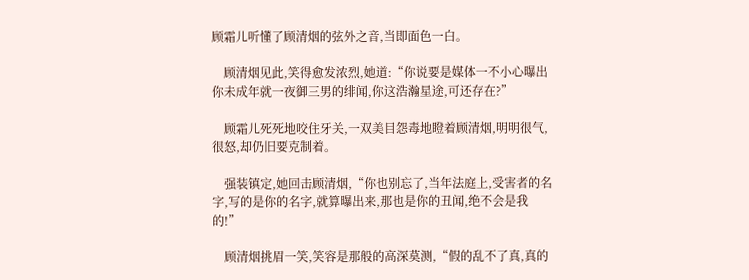顾霜儿听懂了顾清烟的弦外之音,当即面色一白。

    顾清烟见此,笑得愈发浓烈,她道:“你说要是媒体一不小心曝出你未成年就一夜御三男的绯闻,你这浩瀚星途,可还存在?”

    顾霜儿死死地咬住牙关,一双美目怨毒地瞪着顾清烟,明明很气,很怒,却仍旧要克制着。

    强装镇定,她回击顾清烟,“你也别忘了,当年法庭上,受害者的名字,写的是你的名字,就算曝出来,那也是你的丑闻,绝不会是我的!”

    顾清烟挑眉一笑,笑容是那般的高深莫测,“假的乱不了真,真的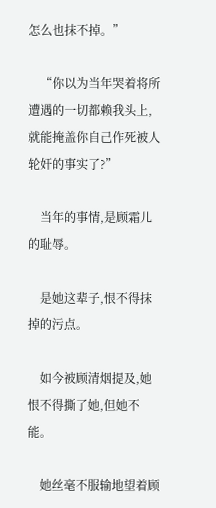怎么也抹不掉。”

    “你以为当年哭着将所遭遇的一切都赖我头上,就能掩盖你自己作死被人轮奸的事实了?”

    当年的事情,是顾霜儿的耻辱。

    是她这辈子,恨不得抹掉的污点。

    如今被顾清烟提及,她恨不得撕了她,但她不能。

    她丝毫不服输地望着顾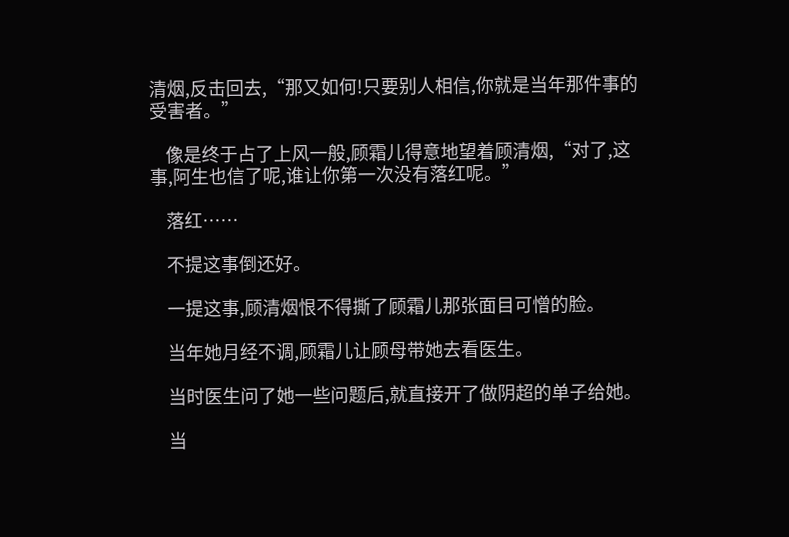清烟,反击回去,“那又如何!只要别人相信,你就是当年那件事的受害者。”

    像是终于占了上风一般,顾霜儿得意地望着顾清烟,“对了,这事,阿生也信了呢,谁让你第一次没有落红呢。”

    落红……

    不提这事倒还好。

    一提这事,顾清烟恨不得撕了顾霜儿那张面目可憎的脸。

    当年她月经不调,顾霜儿让顾母带她去看医生。

    当时医生问了她一些问题后,就直接开了做阴超的单子给她。

    当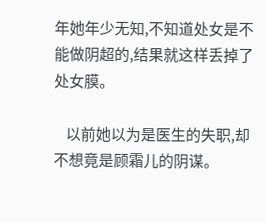年她年少无知,不知道处女是不能做阴超的,结果就这样丢掉了处女膜。

    以前她以为是医生的失职,却不想竟是顾霜儿的阴谋。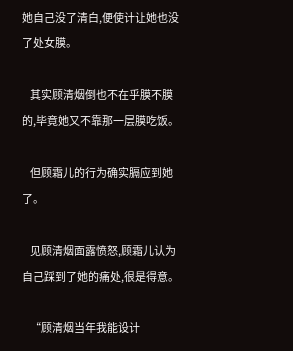她自己没了清白,便使计让她也没了处女膜。

    其实顾清烟倒也不在乎膜不膜的,毕竟她又不靠那一层膜吃饭。

    但顾霜儿的行为确实膈应到她了。

    见顾清烟面露愤怒,顾霜儿认为自己踩到了她的痛处,很是得意。

    “顾清烟当年我能设计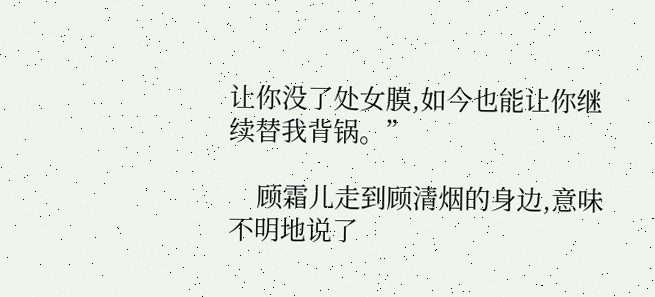让你没了处女膜,如今也能让你继续替我背锅。”

    顾霜儿走到顾清烟的身边,意味不明地说了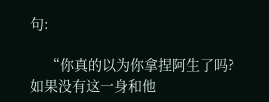句:

    “你真的以为你拿捏阿生了吗?如果没有这一身和他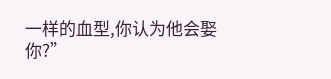一样的血型,你认为他会娶你?”